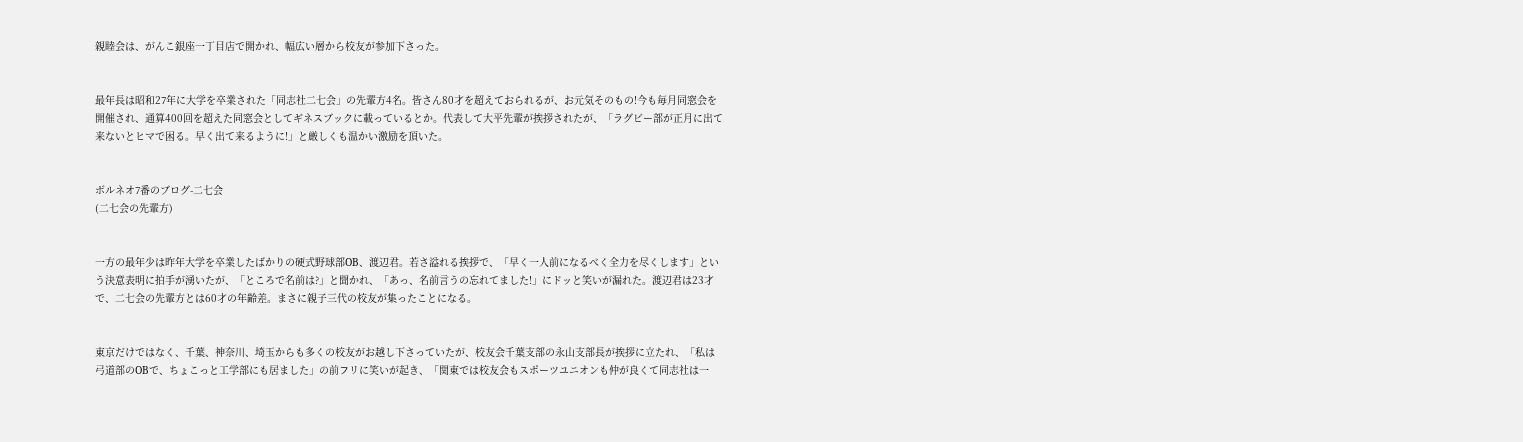親睦会は、がんこ銀座一丁目店で開かれ、幅広い層から校友が参加下さった。


最年長は昭和27年に大学を卒業された「同志社二七会」の先輩方4名。皆さん80才を超えておられるが、お元気そのもの!今も毎月同窓会を開催され、通算400回を超えた同窓会としてギネスブックに載っているとか。代表して大平先輩が挨拶されたが、「ラグビー部が正月に出て来ないとヒマで困る。早く出て来るように!」と厳しくも温かい激励を頂いた。


ボルネオ7番のブログ-二七会
(二七会の先輩方)


一方の最年少は昨年大学を卒業したばかりの硬式野球部OB、渡辺君。若さ溢れる挨拶で、「早く一人前になるべく全力を尽くします」という決意表明に拍手が湧いたが、「ところで名前は?」と聞かれ、「あっ、名前言うの忘れてました!」にドッと笑いが漏れた。渡辺君は23才で、二七会の先輩方とは60才の年齢差。まさに親子三代の校友が集ったことになる。


東京だけではなく、千葉、神奈川、埼玉からも多くの校友がお越し下さっていたが、校友会千葉支部の永山支部長が挨拶に立たれ、「私は弓道部のOBで、ちょこっと工学部にも居ました」の前フリに笑いが起き、「関東では校友会もスポーツユニオンも仲が良くて同志社は一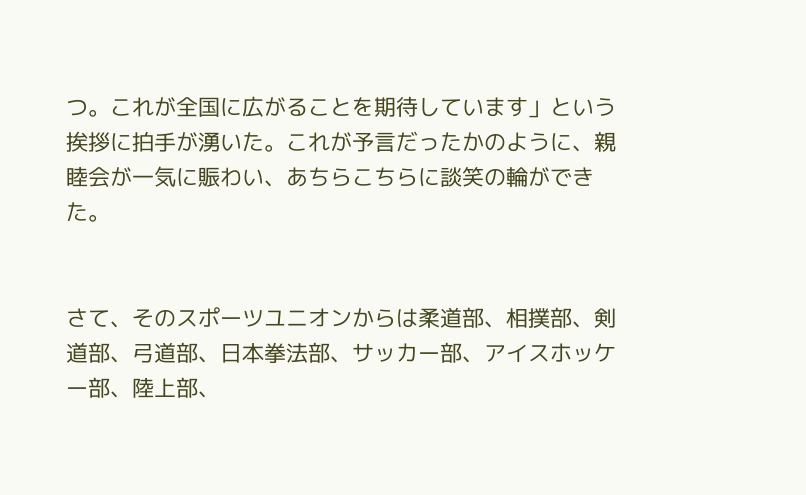つ。これが全国に広がることを期待しています」という挨拶に拍手が湧いた。これが予言だったかのように、親睦会が一気に賑わい、あちらこちらに談笑の輪ができた。


さて、そのスポーツユニオンからは柔道部、相撲部、剣道部、弓道部、日本拳法部、サッカー部、アイスホッケー部、陸上部、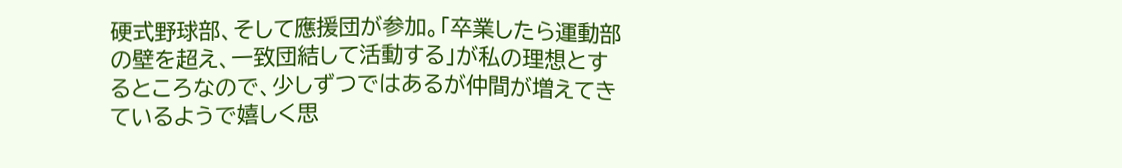硬式野球部、そして應援団が参加。「卒業したら運動部の壁を超え、一致団結して活動する」が私の理想とするところなので、少しずつではあるが仲間が増えてきているようで嬉しく思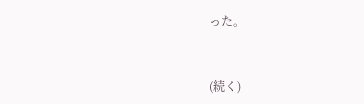った。


(続く)